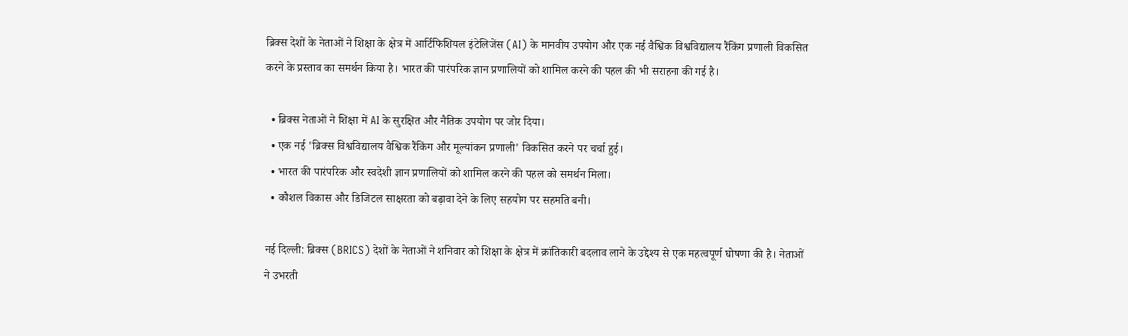ब्रिक्स देशों के नेताओं ने शिक्षा के क्षेत्र में आर्टिफिशियल इंटेलिजेंस (AI) के मानवीय उपयोग और एक नई वैश्विक विश्वविद्यालय रैंकिंग प्रणाली विकसित करने के प्रस्ताव का समर्थन किया है। भारत की पारंपरिक ज्ञान प्रणालियों को शामिल करने की पहल की भी सराहना की गई है।

  • ब्रिक्स नेताओं ने शिक्षा में AI के सुरक्षित और नैतिक उपयोग पर जोर दिया।
  • एक नई 'ब्रिक्स विश्वविद्यालय वैश्विक रैंकिंग और मूल्यांकन प्रणाली' विकसित करने पर चर्चा हुई।
  • भारत की पारंपरिक और स्वदेशी ज्ञान प्रणालियों को शामिल करने की पहल को समर्थन मिला।
  • कौशल विकास और डिजिटल साक्षरता को बढ़ावा देने के लिए सहयोग पर सहमति बनी।

नई दिल्ली: ब्रिक्स (BRICS) देशों के नेताओं ने शनिवार को शिक्षा के क्षेत्र में क्रांतिकारी बदलाव लाने के उद्देश्य से एक महत्वपूर्ण घोषणा की है। नेताओं ने उभरती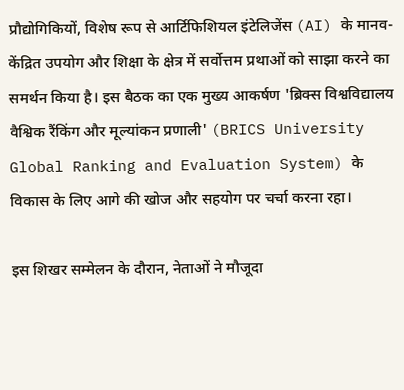प्रौद्योगिकियों, विशेष रूप से आर्टिफिशियल इंटेलिजेंस (AI) के मानव-केंद्रित उपयोग और शिक्षा के क्षेत्र में सर्वोत्तम प्रथाओं को साझा करने का समर्थन किया है। इस बैठक का एक मुख्य आकर्षण 'ब्रिक्स विश्वविद्यालय वैश्विक रैंकिंग और मूल्यांकन प्रणाली' (BRICS University Global Ranking and Evaluation System) के विकास के लिए आगे की खोज और सहयोग पर चर्चा करना रहा।

इस शिखर सम्मेलन के दौरान, नेताओं ने मौजूदा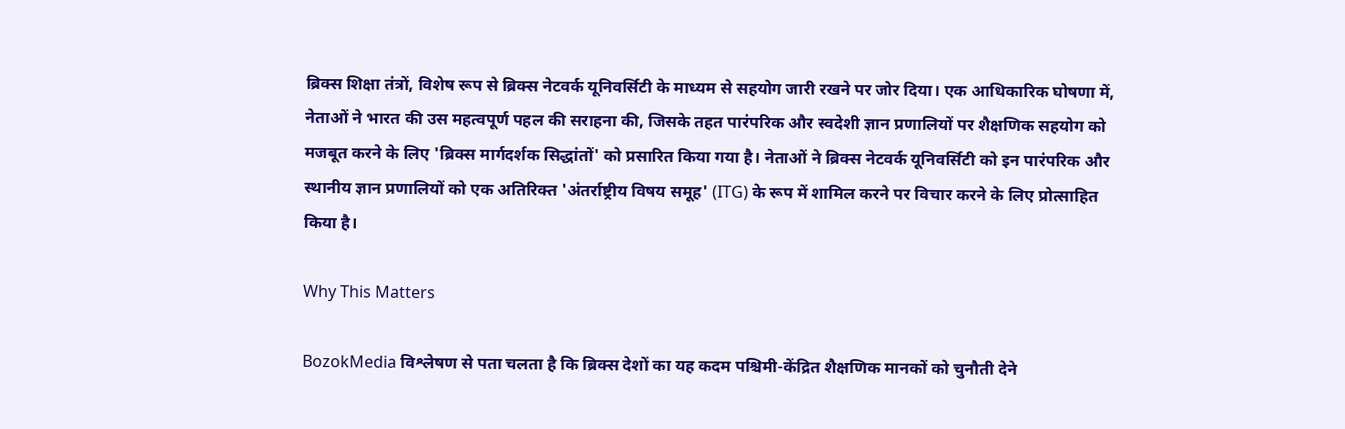ब्रिक्स शिक्षा तंत्रों, विशेष रूप से ब्रिक्स नेटवर्क यूनिवर्सिटी के माध्यम से सहयोग जारी रखने पर जोर दिया। एक आधिकारिक घोषणा में, नेताओं ने भारत की उस महत्वपूर्ण पहल की सराहना की, जिसके तहत पारंपरिक और स्वदेशी ज्ञान प्रणालियों पर शैक्षणिक सहयोग को मजबूत करने के लिए 'ब्रिक्स मार्गदर्शक सिद्धांतों' को प्रसारित किया गया है। नेताओं ने ब्रिक्स नेटवर्क यूनिवर्सिटी को इन पारंपरिक और स्थानीय ज्ञान प्रणालियों को एक अतिरिक्त 'अंतर्राष्ट्रीय विषय समूह' (ITG) के रूप में शामिल करने पर विचार करने के लिए प्रोत्साहित किया है।

Why This Matters

BozokMedia विश्लेषण से पता चलता है कि ब्रिक्स देशों का यह कदम पश्चिमी-केंद्रित शैक्षणिक मानकों को चुनौती देने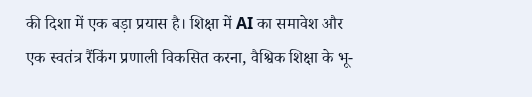की दिशा में एक बड़ा प्रयास है। शिक्षा में AI का समावेश और एक स्वतंत्र रैंकिंग प्रणाली विकसित करना, वैश्विक शिक्षा के भू-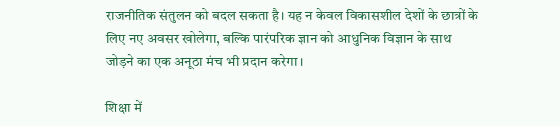राजनीतिक संतुलन को बदल सकता है। यह न केवल विकासशील देशों के छात्रों के लिए नए अवसर खोलेगा, बल्कि पारंपरिक ज्ञान को आधुनिक विज्ञान के साथ जोड़ने का एक अनूठा मंच भी प्रदान करेगा।

शिक्षा में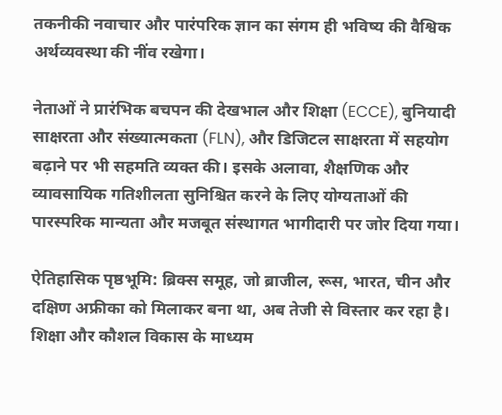तकनीकी नवाचार और पारंपरिक ज्ञान का संगम ही भविष्य की वैश्विक अर्थव्यवस्था की नींव रखेगा।

नेताओं ने प्रारंभिक बचपन की देखभाल और शिक्षा (ECCE), बुनियादी साक्षरता और संख्यात्मकता (FLN), और डिजिटल साक्षरता में सहयोग बढ़ाने पर भी सहमति व्यक्त की। इसके अलावा, शैक्षणिक और व्यावसायिक गतिशीलता सुनिश्चित करने के लिए योग्यताओं की पारस्परिक मान्यता और मजबूत संस्थागत भागीदारी पर जोर दिया गया।

ऐतिहासिक पृष्ठभूमि: ब्रिक्स समूह, जो ब्राजील, रूस, भारत, चीन और दक्षिण अफ्रीका को मिलाकर बना था, अब तेजी से विस्तार कर रहा है। शिक्षा और कौशल विकास के माध्यम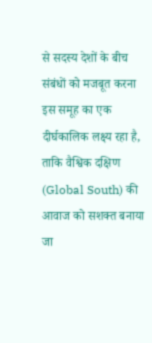से सदस्य देशों के बीच संबंधों को मजबूत करना इस समूह का एक दीर्घकालिक लक्ष्य रहा है, ताकि वैश्विक दक्षिण (Global South) की आवाज को सशक्त बनाया जा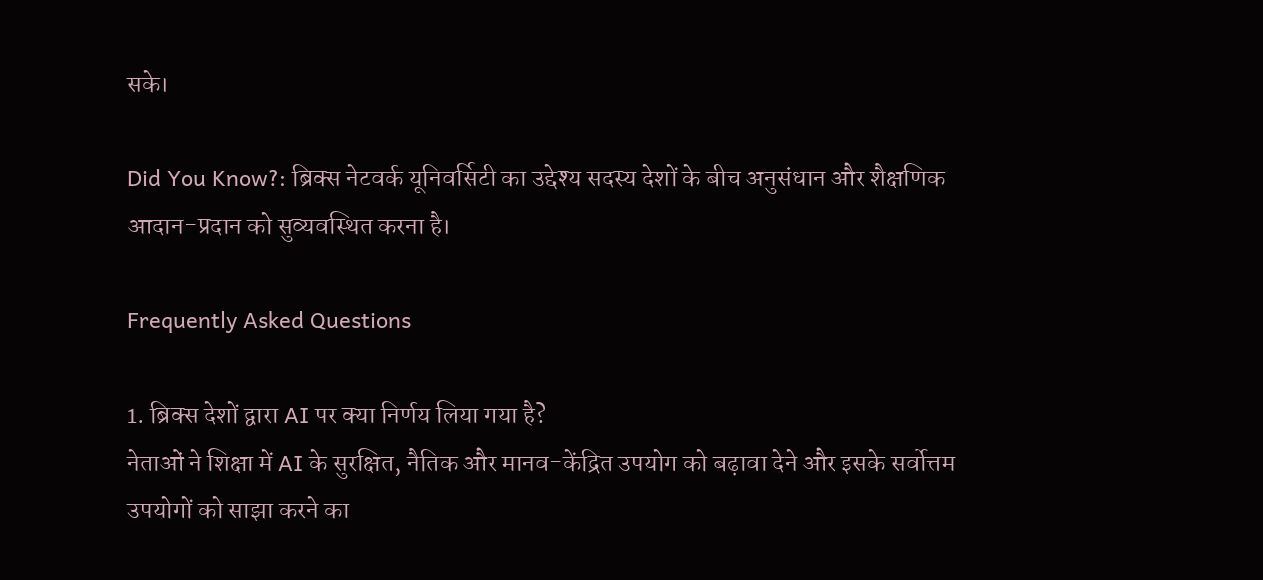सके।

Did You Know?: ब्रिक्स नेटवर्क यूनिवर्सिटी का उद्देश्य सदस्य देशों के बीच अनुसंधान और शैक्षणिक आदान-प्रदान को सुव्यवस्थित करना है।

Frequently Asked Questions

1. ब्रिक्स देशों द्वारा AI पर क्या निर्णय लिया गया है?
नेताओं ने शिक्षा में AI के सुरक्षित, नैतिक और मानव-केंद्रित उपयोग को बढ़ावा देने और इसके सर्वोत्तम उपयोगों को साझा करने का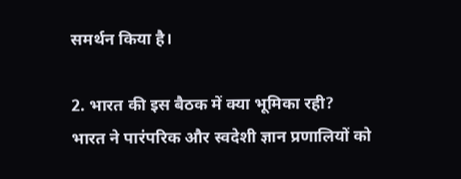समर्थन किया है।

2. भारत की इस बैठक में क्या भूमिका रही?
भारत ने पारंपरिक और स्वदेशी ज्ञान प्रणालियों को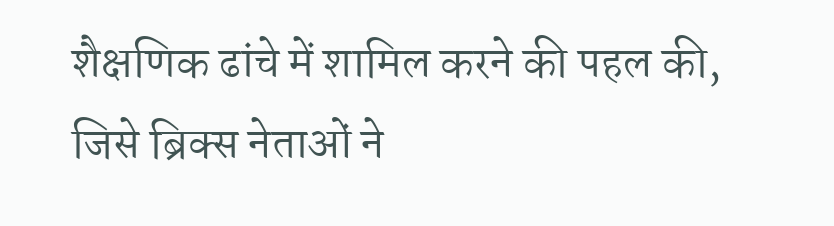शैक्षणिक ढांचे में शामिल करने की पहल की, जिसे ब्रिक्स नेताओं ने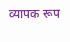व्यापक रूप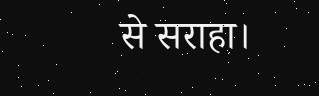से सराहा।